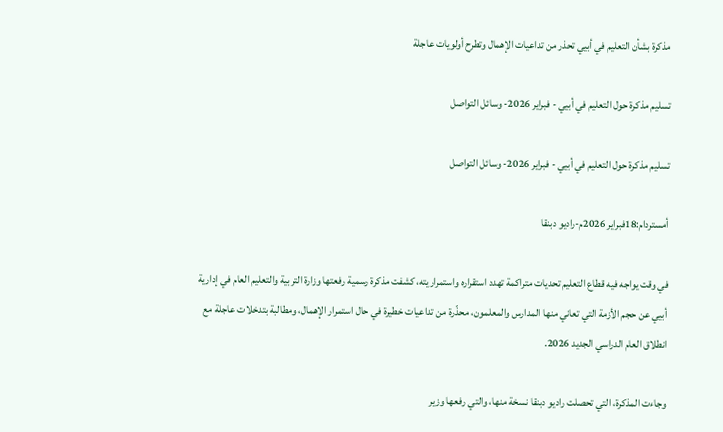مذكرة بشأن التعليم في أبيي تحذر من تداعيات الإهمال وتطرح أولويات عاجلة

تسليم مذكرة حول التعليم في أبيي - فبراير 2026- وسائل التواصل

تسليم مذكرة حول التعليم في أبيي - فبراير 2026- وسائل التواصل

أمستردام:18فبراير 2026م-راديو دبنقا

في وقت يواجه فيه قطاع التعليم تحديات متراكمة تهدد استقراره واستمراريته، كشفت مذكرة رسمية رفعتها وزارة التربية والتعليم العام في إدارية أبيي عن حجم الأزمة التي تعاني منها المدارس والمعلمون، محذّرة من تداعيات خطيرة في حال استمرار الإهمال، ومطالبة بتدخلات عاجلة مع انطلاق العام الدراسي الجديد 2026.

وجاءت المذكرة، التي تحصلت راديو دبنقا نسخة منها، والتي رفعها وزير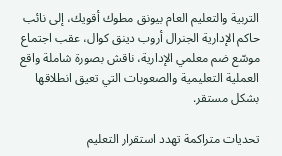التربية والتعليم العام بيونق مطوك أقويك، إلى نائب حاكم الإدارية الجنرال أروب دينق كوال، عقب اجتماع موسّع ضم معلمي الإدارية، ناقش بصورة شاملة واقع العملية التعليمية والصعوبات التي تعيق انطلاقها بشكل مستقر.

تحديات متراكمة تهدد استقرار التعليم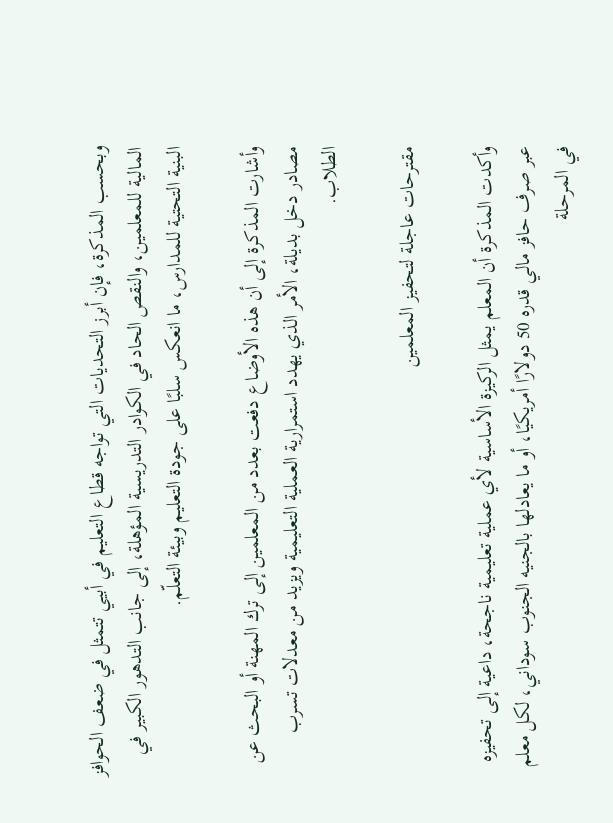وبحسب المذكرة، فإن أبرز التحديات التي تواجه قطاع التعليم في أبيي تتمثل في ضعف الحوافز المالية للمعلمين، والنقص الحاد في الكوادر التدريسية المؤهلة، إلى جانب التدهور الكبير في البنية التحتية للمدارس، ما انعكس سلبًا على جودة التعليم وبيئة التعلّم.

وأشارت المذكرة إلى أن هذه الأوضاع دفعت بعدد من المعلمين إلى ترك المهنة أو البحث عن مصادر دخل بديلة، الأمر الذي يهدد استمرارية العملية التعليمية ويزيد من معدلات تسرب الطلاب.

مقترحات عاجلة لتحفيز المعلمين

وأكدت المذكرة أن المعلم يمثل الركيزة الأساسية لأي عملية تعليمية ناجحة، داعية إلى تحفيزه عبر صرف حافز مالي قدره 50 دولارًا أمريكيًا، أو ما يعادلها بالجنيه الجنوب سوداني، لكل معلم في المرحلة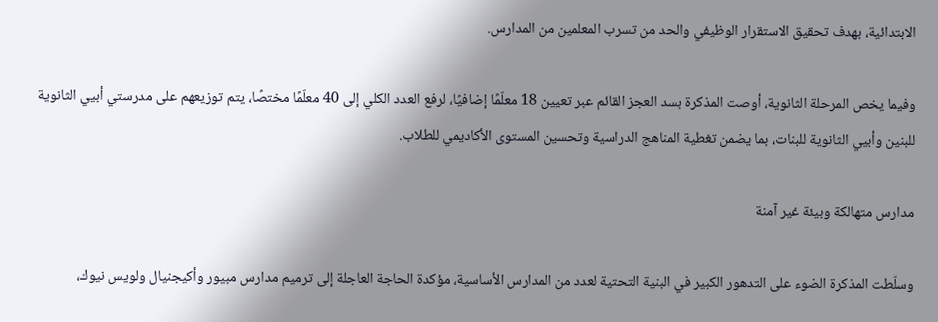الابتدائية، بهدف تحقيق الاستقرار الوظيفي والحد من تسرب المعلمين من المدارس.

وفيما يخص المرحلة الثانوية، أوصت المذكرة بسد العجز القائم عبر تعيين 18 معلّمًا إضافيًا، لرفع العدد الكلي إلى 40 معلّمًا مختصًا، يتم توزيعهم على مدرستي أبيي الثانوية للبنين وأبيي الثانوية للبنات، بما يضمن تغطية المناهج الدراسية وتحسين المستوى الأكاديمي للطلاب.

مدارس متهالكة وبيئة غير آمنة

وسلّطت المذكرة الضوء على التدهور الكبير في البنية التحتية لعدد من المدارس الأساسية، مؤكدة الحاجة العاجلة إلى ترميم مدارس مبيور وأكيجنيال ولويس نيوك،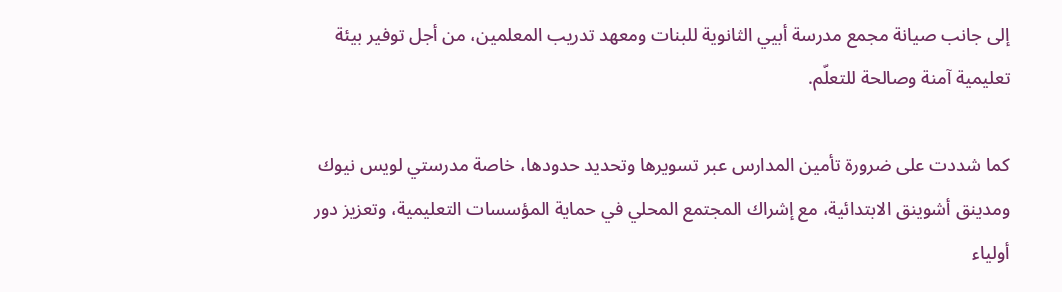إلى جانب صيانة مجمع مدرسة أبيي الثانوية للبنات ومعهد تدريب المعلمين، من أجل توفير بيئة تعليمية آمنة وصالحة للتعلّم.

كما شددت على ضرورة تأمين المدارس عبر تسويرها وتحديد حدودها، خاصة مدرستي لويس نيوك ومدينق أشوينق الابتدائية، مع إشراك المجتمع المحلي في حماية المؤسسات التعليمية، وتعزيز دور أولياء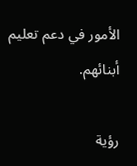الأمور في دعم تعليم أبنائهم.

رؤية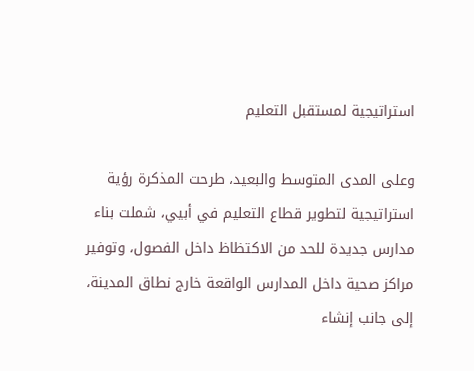استراتيجية لمستقبل التعليم

وعلى المدى المتوسط والبعيد، طرحت المذكرة رؤية استراتيجية لتطوير قطاع التعليم في أبيي، شملت بناء مدارس جديدة للحد من الاكتظاظ داخل الفصول، وتوفير مراكز صحية داخل المدارس الواقعة خارج نطاق المدينة، إلى جانب إنشاء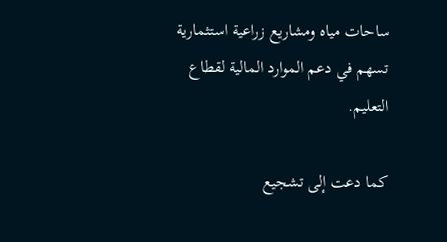ساحات مياه ومشاريع زراعية استثمارية تسهم في دعم الموارد المالية لقطاع التعليم.

كما دعت إلى تشجيع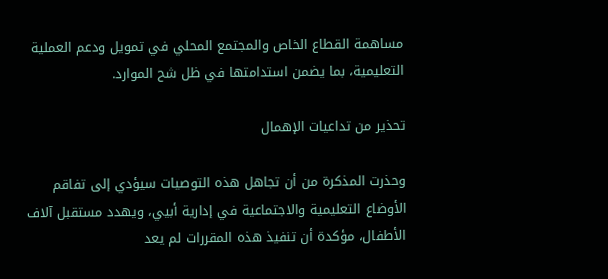مساهمة القطاع الخاص والمجتمع المحلي في تمويل ودعم العملية التعليمية، بما يضمن استدامتها في ظل شح الموارد.

تحذير من تداعيات الإهمال

وحذرت المذكرة من أن تجاهل هذه التوصيات سيؤدي إلى تفاقم الأوضاع التعليمية والاجتماعية في إدارية أبيي، ويهدد مستقبل آلاف الأطفال، مؤكدة أن تنفيذ هذه المقررات لم يعد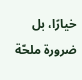خيارًا، بل ضرورة ملحّة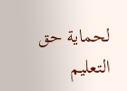لحماية حق التعليم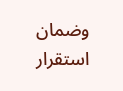وضمان استقرار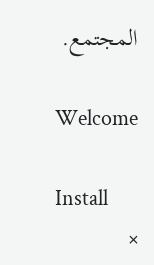المجتمع.

Welcome

Install
×